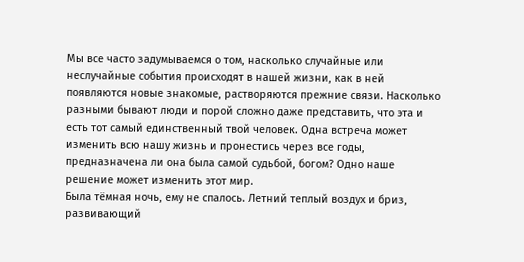Мы все часто задумываемся о том, насколько случайные или неслучайные события происходят в нашей жизни, как в ней появляются новые знакомые, растворяются прежние связи. Насколько разными бывают люди и порой сложно даже представить, что эта и есть тот самый единственный твой человек. Одна встреча может изменить всю нашу жизнь и пронестись через все годы, предназначена ли она была самой судьбой, богом? Одно наше решение может изменить этот мир.
Была тёмная ночь, ему не спалось. Летний теплый воздух и бриз, развивающий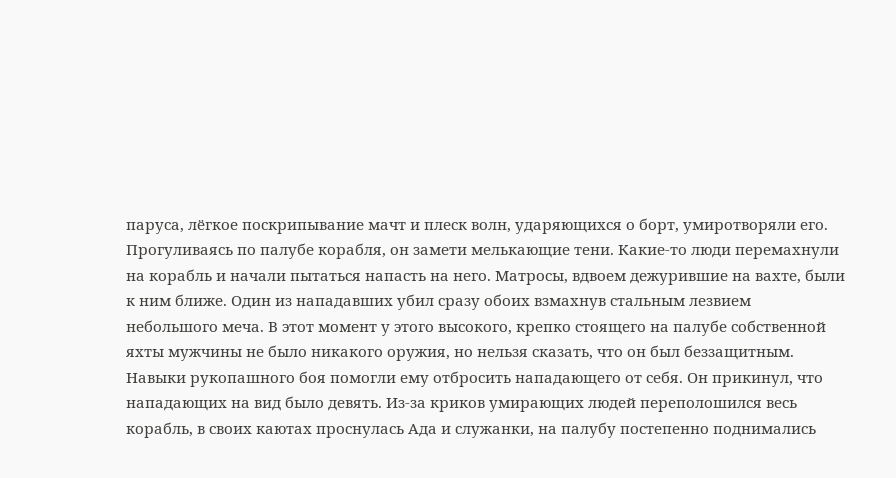паруса, лёгкое поскрипывание мачт и плеск волн, ударяющихся о борт, умиротворяли его. Прогуливаясь по палубе корабля, он замети мелькающие тени. Какие-то люди перемахнули на корабль и начали пытаться напасть на него. Матросы, вдвоем дежурившие на вахте, были к ним ближе. Один из нападавших убил сразу обоих взмахнув стальным лезвием небольшого меча. В этот момент у этого высокого, крепко стоящего на палубе собственной яхты мужчины не было никакого оружия, но нельзя сказать, что он был беззащитным. Навыки рукопашного боя помогли ему отбросить нападающего от себя. Он прикинул, что нападающих на вид было девять. Из-за криков умирающих людей переполошился весь корабль, в своих каютах проснулась Ада и служанки, на палубу постепенно поднимались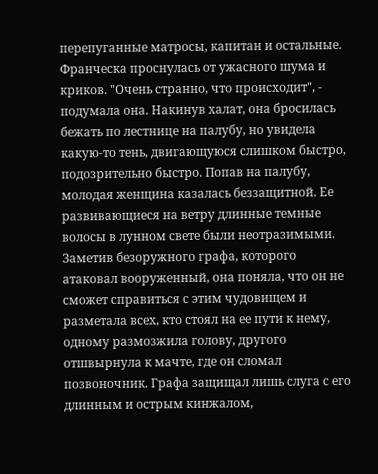перепуганные матросы, капитан и остальные.
Франческа проснулась от ужасного шума и криков. "Очень странно, что происходит", - подумала она. Накинув халат, она бросилась бежать по лестнице на палубу, но увидела какую-то тень, двигающуюся слишком быстро, подозрительно быстро. Попав на палубу, молодая женщина казалась беззащитной. Ее развивающиеся на ветру длинные темные волосы в лунном свете были неотразимыми. Заметив безоружного графа, которого атаковал вооруженный, она поняла, что он не сможет справиться с этим чудовищем и разметала всех, кто стоял на ее пути к нему, одному размозжила голову, другого отшвырнула к мачте, где он сломал позвоночник. Графа защищал лишь слуга с его длинным и острым кинжалом,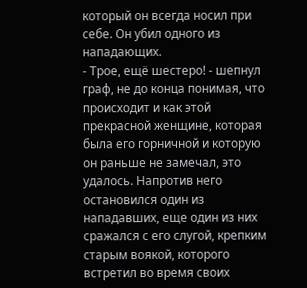который он всегда носил при себе. Он убил одного из нападающих.
- Трое, ещё шестеро! - шепнул граф, не до конца понимая, что происходит и как этой прекрасной женщине, которая была его горничной и которую он раньше не замечал, это удалось. Напротив него остановился один из нападавших, еще один из них сражался с его слугой, крепким старым воякой, которого встретил во время своих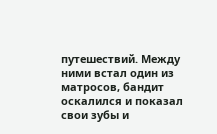путешествий. Между ними встал один из матросов, бандит оскалился и показал свои зубы и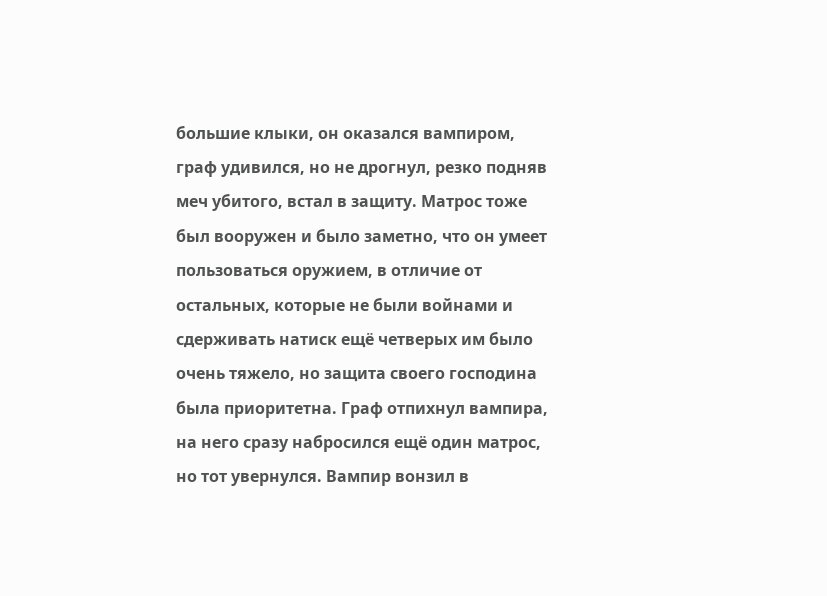большие клыки, он оказался вампиром, граф удивился, но не дрогнул, резко подняв меч убитого, встал в защиту. Матрос тоже был вооружен и было заметно, что он умеет пользоваться оружием, в отличие от остальных, которые не были войнами и сдерживать натиск ещё четверых им было очень тяжело, но защита своего господина была приоритетна. Граф отпихнул вампира, на него сразу набросился ещё один матрос, но тот увернулся. Вампир вонзил в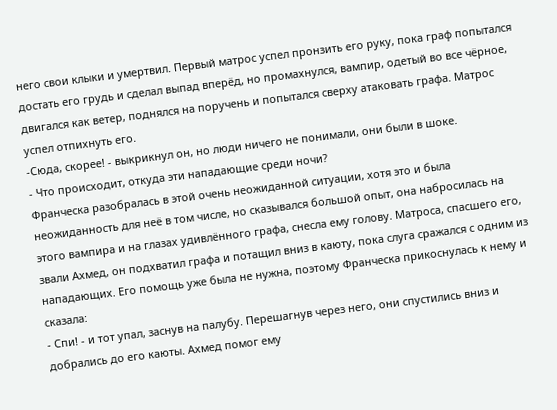него свои клыки и умертвил. Первый матрос успел пронзить его руку, пока граф попытался достать его грудь и сделал выпад вперёд, но промахнулся, вампир, одетый во все чёрное, двигался как ветер, поднялся на поручень и попытался сверху атаковать графа. Матрос успел отпихнуть его.
-Сюда, скорее! - выкрикнул он, но люди ничего не понимали, они были в шоке.
- Что происходит, откуда эти нападающие среди ночи?
Франческа разобралась в этой очень неожиданной ситуации, хотя это и была неожиданность для неё в том числе, но сказывался большой опыт, она набросилась на этого вампира и на глазах удивлённого графа, снесла ему голову. Матроса, спасшего его, звали Ахмед, он подхватил графа и потащил вниз в каюту, пока слуга сражался с одним из нападающих. Его помощь уже была не нужна, поэтому Франческа прикоснулась к нему и сказала:
- Спи! - и тот упал, заснув на палубу. Перешагнув через него, они спустились вниз и добрались до его каюты. Ахмед помог ему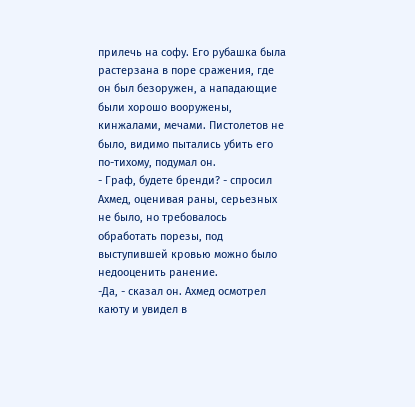прилечь на софу. Его рубашка была растерзана в поре сражения, где он был безоружен, а нападающие были хорошо вооружены, кинжалами, мечами. Пистолетов не было, видимо пытались убить его по-тихому, подумал он.
- Граф, будете бренди? - спросил Ахмед, оценивая раны, серьезных не было, но требовалось обработать порезы, под выступившей кровью можно было недооценить ранение.
-Да, - сказал он. Ахмед осмотрел каюту и увидел в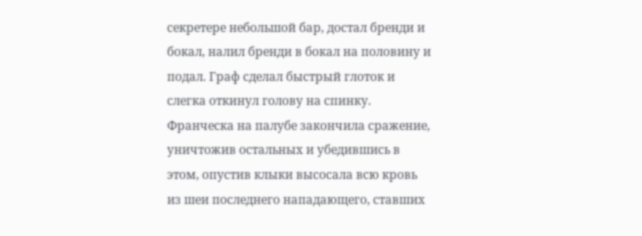секретере небольшой бар, достал бренди и бокал, налил бренди в бокал на половину и подал. Граф сделал быстрый глоток и слегка откинул голову на спинку. Франческа на палубе закончила сражение, уничтожив остальных и убедившись в этом, опустив клыки высосала всю кровь из шеи последнего нападающего, ставших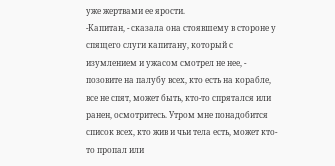уже жертвами ее ярости.
-Капитан, - сказала она стоявшему в стороне у спящего слуги капитану, который с изумлением и ужасом смотрел не нее, - позовите на палубу всех, кто есть на корабле, все не спят, может быть, кто-то спрятался или ранен, осмотритесь. Утром мне понадобится список всех, кто жив и чьи тела есть, может кто-то пропал или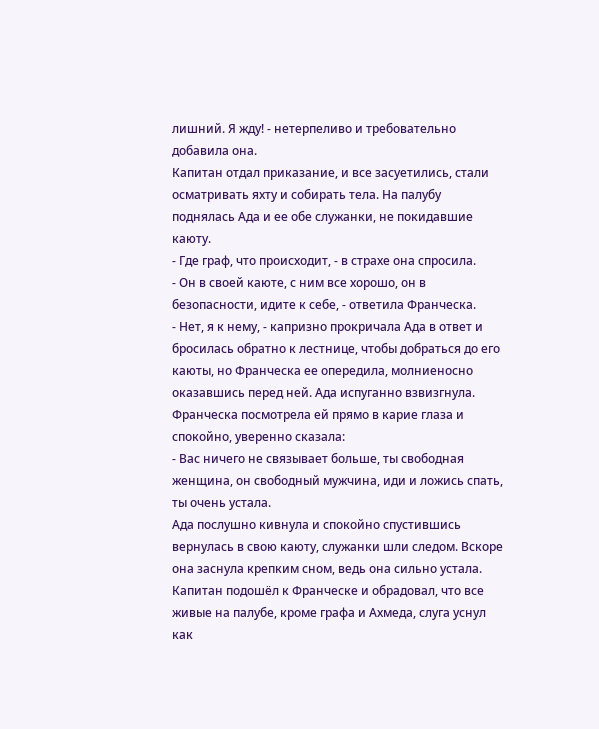лишний. Я жду! - нетерпеливо и требовательно добавила она.
Капитан отдал приказание, и все засуетились, стали осматривать яхту и собирать тела. На палубу поднялась Ада и ее обе служанки, не покидавшие каюту.
- Где граф, что происходит, - в страхе она спросила.
- Он в своей каюте, с ним все хорошо, он в безопасности, идите к себе, - ответила Франческа.
- Нет, я к нему, - капризно прокричала Ада в ответ и бросилась обратно к лестнице, чтобы добраться до его каюты, но Франческа ее опередила, молниеносно оказавшись перед ней. Ада испуганно взвизгнула. Франческа посмотрела ей прямо в карие глаза и спокойно, уверенно сказала:
- Вас ничего не связывает больше, ты свободная женщина, он свободный мужчина, иди и ложись спать, ты очень устала.
Ада послушно кивнула и спокойно спустившись вернулась в свою каюту, служанки шли следом. Вскоре она заснула крепким сном, ведь она сильно устала. Капитан подошёл к Франческе и обрадовал, что все живые на палубе, кроме графа и Ахмеда, слуга уснул как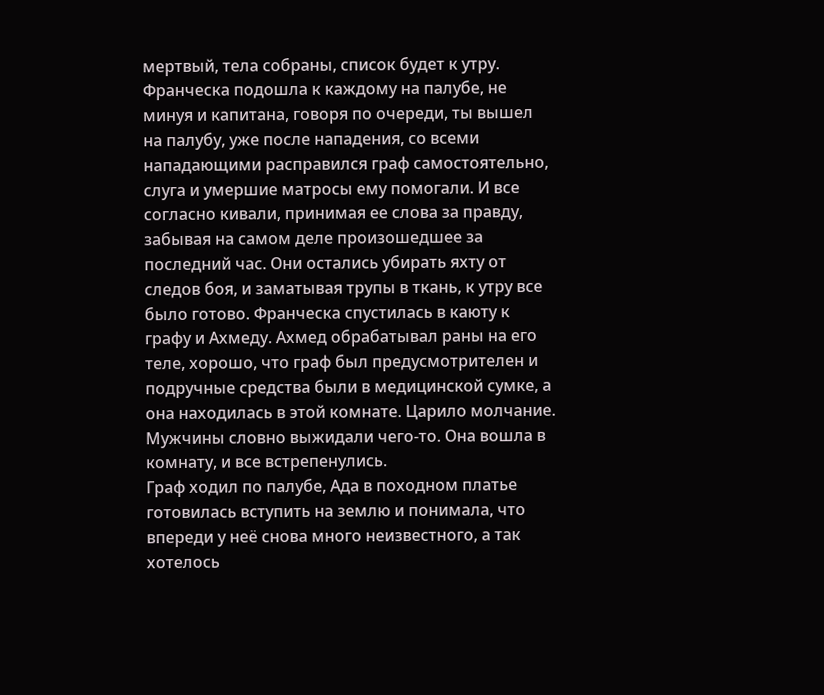мертвый, тела собраны, список будет к утру. Франческа подошла к каждому на палубе, не минуя и капитана, говоря по очереди, ты вышел на палубу, уже после нападения, со всеми нападающими расправился граф самостоятельно, слуга и умершие матросы ему помогали. И все согласно кивали, принимая ее слова за правду, забывая на самом деле произошедшее за последний час. Они остались убирать яхту от следов боя, и заматывая трупы в ткань, к утру все было готово. Франческа спустилась в каюту к графу и Ахмеду. Ахмед обрабатывал раны на его теле, хорошо, что граф был предусмотрителен и подручные средства были в медицинской сумке, а она находилась в этой комнате. Царило молчание. Мужчины словно выжидали чего-то. Она вошла в комнату, и все встрепенулись.
Граф ходил по палубе, Ада в походном платье готовилась вступить на землю и понимала, что впереди у неё снова много неизвестного, а так хотелось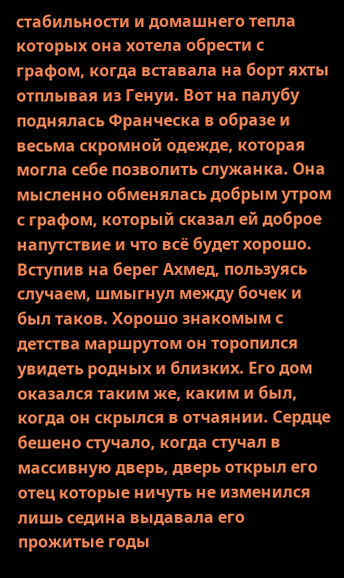стабильности и домашнего тепла которых она хотела обрести с графом, когда вставала на борт яхты отплывая из Генуи. Вот на палубу поднялась Франческа в образе и весьма скромной одежде, которая могла себе позволить служанка. Она мысленно обменялась добрым утром с графом, который сказал ей доброе напутствие и что всё будет хорошо. Вступив на берег Ахмед, пользуясь случаем, шмыгнул между бочек и был таков. Хорошо знакомым с детства маршрутом он торопился увидеть родных и близких. Его дом оказался таким же, каким и был, когда он скрылся в отчаянии. Сердце бешено стучало, когда стучал в массивную дверь, дверь открыл его отец которые ничуть не изменился лишь седина выдавала его прожитые годы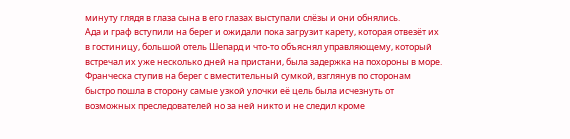минуту глядя в глаза сына в его глазах выступали слёзы и они обнялись.
Ада и граф вступили на берег и ожидали пока загрузит карету, которая отвезёт их в гостиницу, большой отель Шепард и что-то объяснял управляющему, который встречал их уже несколько дней на пристани, была задержка на похороны в море. Франческа ступив на берег с вместительный сумкой, взглянув по сторонам быстро пошла в сторону самые узкой улочки её цель была исчезнуть от возможных преследователей но за ней никто и не следил кроме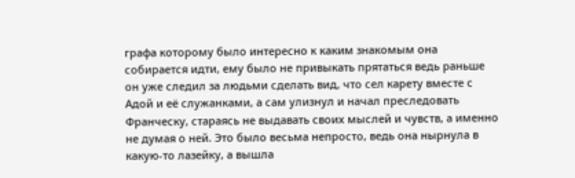графа которому было интересно к каким знакомым она собирается идти, ему было не привыкать прятаться ведь раньше он уже следил за людьми сделать вид, что сел карету вместе с Адой и её служанками, а сам улизнул и начал преследовать Франческу, стараясь не выдавать своих мыслей и чувств, а именно не думая о ней. Это было весьма непросто, ведь она нырнула в какую-то лазейку, а вышла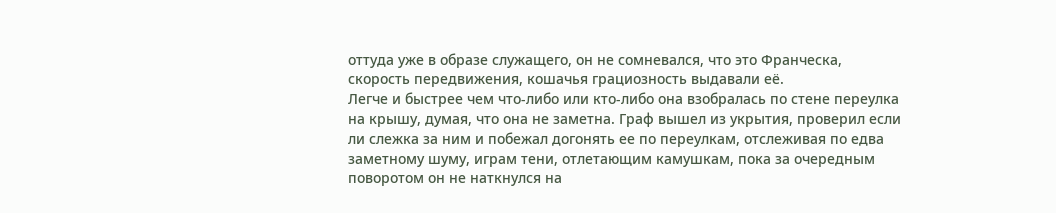оттуда уже в образе служащего, он не сомневался, что это Франческа, скорость передвижения, кошачья грациозность выдавали её.
Легче и быстрее чем что-либо или кто-либо она взобралась по стене переулка на крышу, думая, что она не заметна. Граф вышел из укрытия, проверил если ли слежка за ним и побежал догонять ее по переулкам, отслеживая по едва заметному шуму, играм тени, отлетающим камушкам, пока за очередным поворотом он не наткнулся на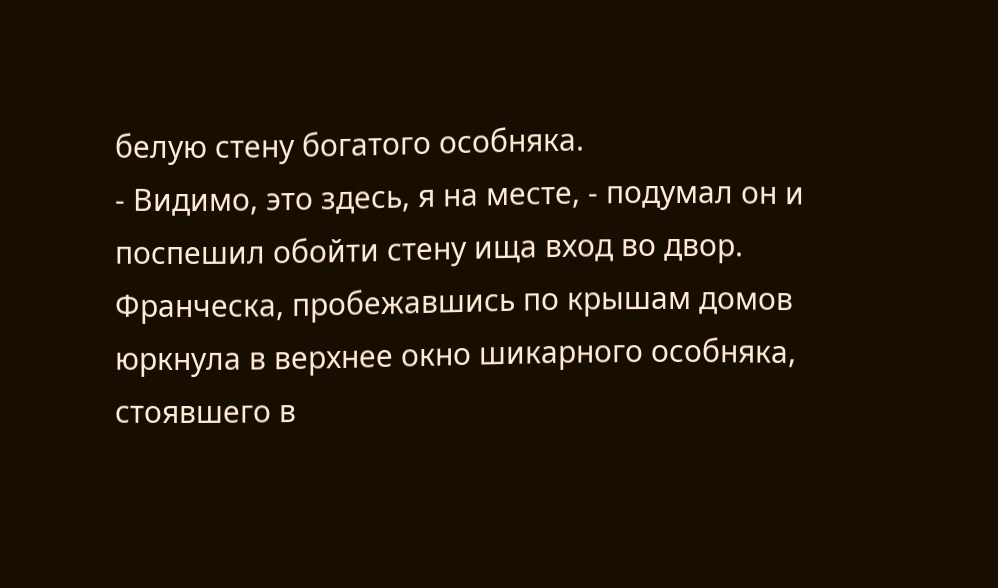белую стену богатого особняка.
- Видимо, это здесь, я на месте, - подумал он и поспешил обойти стену ища вход во двор. Франческа, пробежавшись по крышам домов юркнула в верхнее окно шикарного особняка, стоявшего в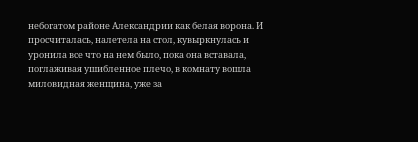небогатом районе Александрии как белая ворона. И просчиталась, налетела на стол, кувыркнулась и уронила все что на нем было, пока она вставала, поглаживая ушибленное плечо, в комнату вошла миловидная женщина, уже за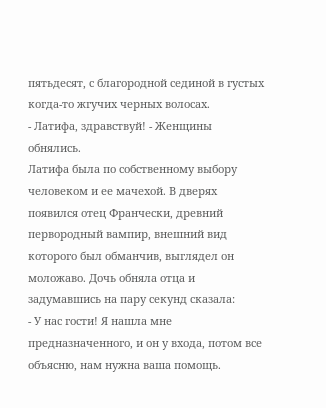пятьдесят, с благородной сединой в густых когда-то жгучих черных волосах.
- Латифа, здравствуй! - Женщины обнялись.
Латифа была по собственному выбору человеком и ее мачехой. В дверях появился отец Франчески, древний первородный вампир, внешний вид которого был обманчив, выглядел он моложаво. Дочь обняла отца и задумавшись на пару секунд сказала:
- У нас гости! Я нашла мне предназначенного, и он у входа, потом все объясню, нам нужна ваша помощь.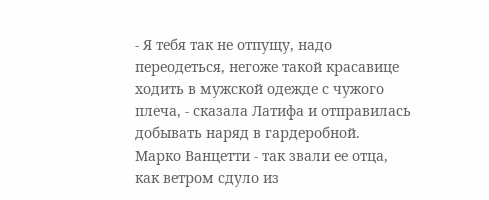- Я тебя так не отпущу, надо переодеться, негоже такой красавице ходить в мужской одежде с чужого плеча, - сказала Латифа и отправилась добывать наряд в гардеробной.
Марко Ванцетти - так звали ее отца, как ветром сдуло из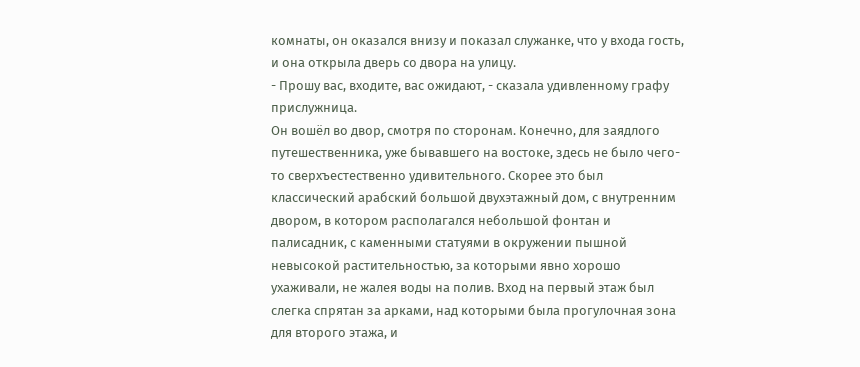комнаты, он оказался внизу и показал служанке, что у входа гость, и она открыла дверь со двора на улицу.
- Прошу вас, входите, вас ожидают, - сказала удивленному графу прислужница.
Он вошёл во двор, смотря по сторонам. Конечно, для заядлого путешественника, уже бывавшего на востоке, здесь не было чего-то сверхъестественно удивительного. Скорее это был классический арабский большой двухэтажный дом, с внутренним двором, в котором располагался небольшой фонтан и палисадник, с каменными статуями в окружении пышной невысокой растительностью, за которыми явно хорошо ухаживали, не жалея воды на полив. Вход на первый этаж был слегка спрятан за арками, над которыми была прогулочная зона для второго этажа, и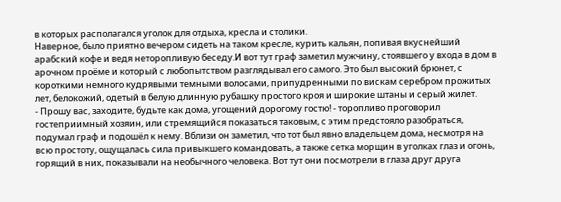в которых располагался уголок для отдыха, кресла и столики.
Наверное, было приятно вечером сидеть на таком кресле, курить кальян, попивая вкуснейший арабский кофе и ведя неторопливую беседу.И вот тут граф заметил мужчину, стоявшего у входа в дом в арочном проёме и который с любопытством разглядывал его самого. Это был высокий брюнет, с короткими немного кудрявыми темными волосами, припудренными по вискам серебром прожитых лет, белокожий, одетый в белую длинную рубашку простого кроя и широкие штаны и серый жилет.
- Прошу вас, заходите, будьте как дома, угощений дорогому гостю! - торопливо проговорил гостеприимный хозяин, или стремящийся показаться таковым, с этим предстояло разобраться, подумал граф и подошёл к нему. Вблизи он заметил, что тот был явно владельцем дома, несмотря на всю простоту, ощущалась сила привыкшего командовать, а также сетка морщин в уголках глаз и огонь, горящий в них, показывали на необычного человека. Вот тут они посмотрели в глаза друг друга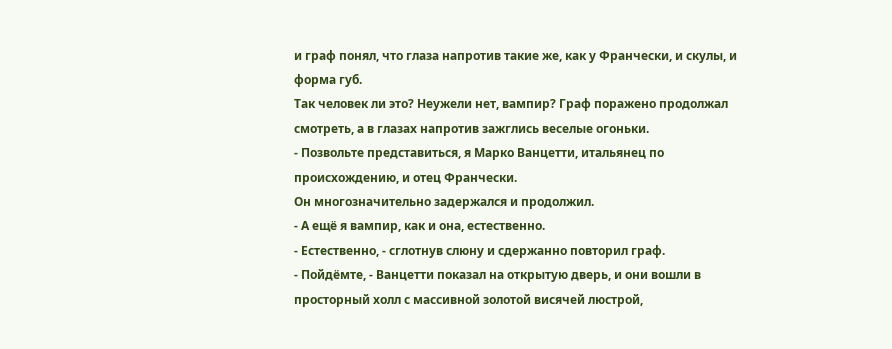и граф понял, что глаза напротив такие же, как у Франчески, и скулы, и форма губ.
Так человек ли это? Неужели нет, вампир? Граф поражено продолжал смотреть, а в глазах напротив зажглись веселые огоньки.
- Позвольте представиться, я Марко Ванцетти, итальянец по происхождению, и отец Франчески.
Он многозначительно задержался и продолжил.
- А ещё я вампир, как и она, естественно.
- Естественно, - сглотнув слюну и сдержанно повторил граф.
- Пойдёмте, - Ванцетти показал на открытую дверь, и они вошли в просторный холл с массивной золотой висячей люстрой,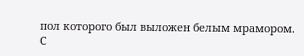пол которого был выложен белым мрамором.
С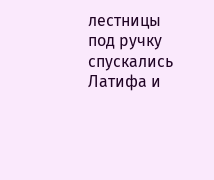лестницы под ручку спускались Латифа и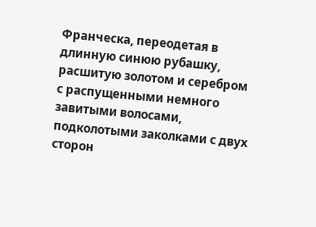Франческа, переодетая в длинную синюю рубашку, расшитую золотом и серебром с распущенными немного завитыми волосами, подколотыми заколками с двух сторон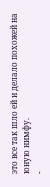это все так шло ей и делало похожей на юную нимфу.
-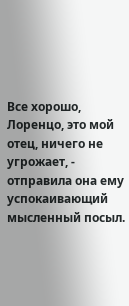Все хорошо, Лоренцо, это мой отец, ничего не угрожает, - отправила она ему успокаивающий мысленный посыл.